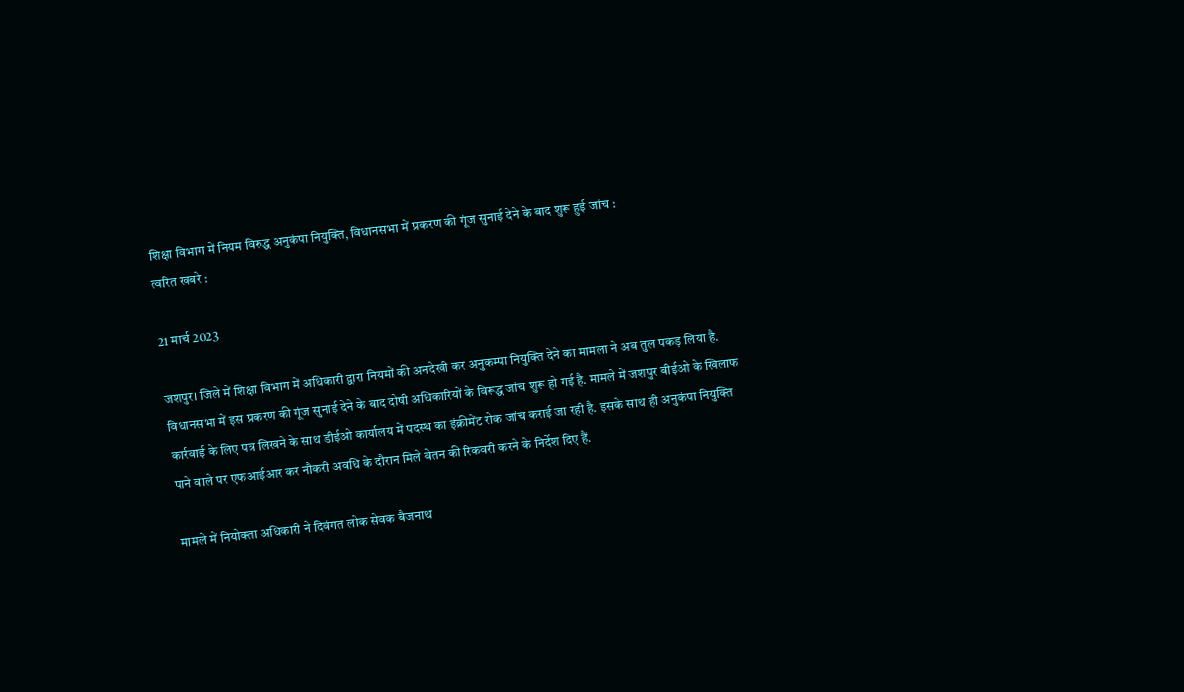शिक्षा विभाग में नियम विरुद्ध अनुकंपा नियुक्ति, विधानसभा में प्रकरण की गूंज सुनाई देने के बाद शुरू हुई जांच :
त्वरित खबरे :

21 मार्च 2023

जशपुर। जिले में शिक्षा विभाग में अधिकारी द्वारा नियमों की अनदेखी कर अनुकम्पा नियुक्ति देने का मामला ने अब तुल पकड़ लिया है. विधानसभा में इस प्रकरण की गूंज सुनाई देने के बाद दोषी अधिकारियों के विरूद्ध जांच शुरू हो गई है. मामले में जशपुर बीईओ के खिलाफ कार्रवाई के लिए पत्र लिखने के साथ डीईओ कार्यालय में पदस्थ का इंक्रीमेंट रोक जांच कराई जा रही है. इसके साथ ही अनुकंपा नियुक्ति पाने वाले पर एफआईआर कर नौकरी अवधि के दौरान मिले वेतन की रिकवरी करने के निर्देश दिए हैं.

मामले में नियोक्ता अधिकारी ने दिवंगत लोक सेवक बैजनाथ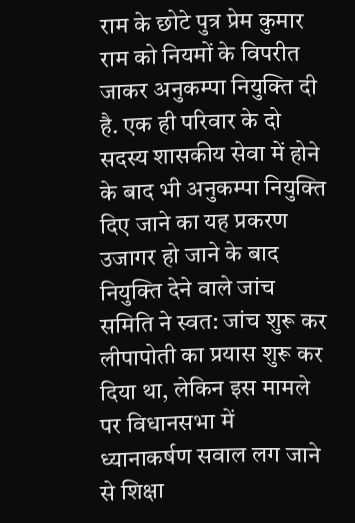राम के छोटे पुत्र प्रेम कुमार राम को नियमों के विपरीत जाकर अनुकम्पा नियुक्ति दी है. एक ही परिवार के दो सदस्य शासकीय सेवा में होने के बाद भी अनुकम्पा नियुक्ति दिए जाने का यह प्रकरण उजागर हो जाने के बाद नियुक्ति देने वाले जांच समिति ने स्वत: जांच शुरू कर लीपापोती का प्रयास शुरू कर दिया था, लेकिन इस मामले पर विधानसभा में ध्यानाकर्षण सवाल लग जाने से शिक्षा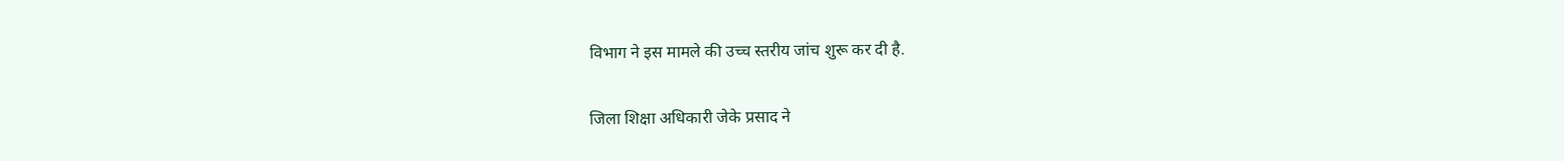विभाग ने इस मामले की उच्च स्तरीय जांच शुरू कर दी है.

जिला शिक्षा अधिकारी जेके प्रसाद ने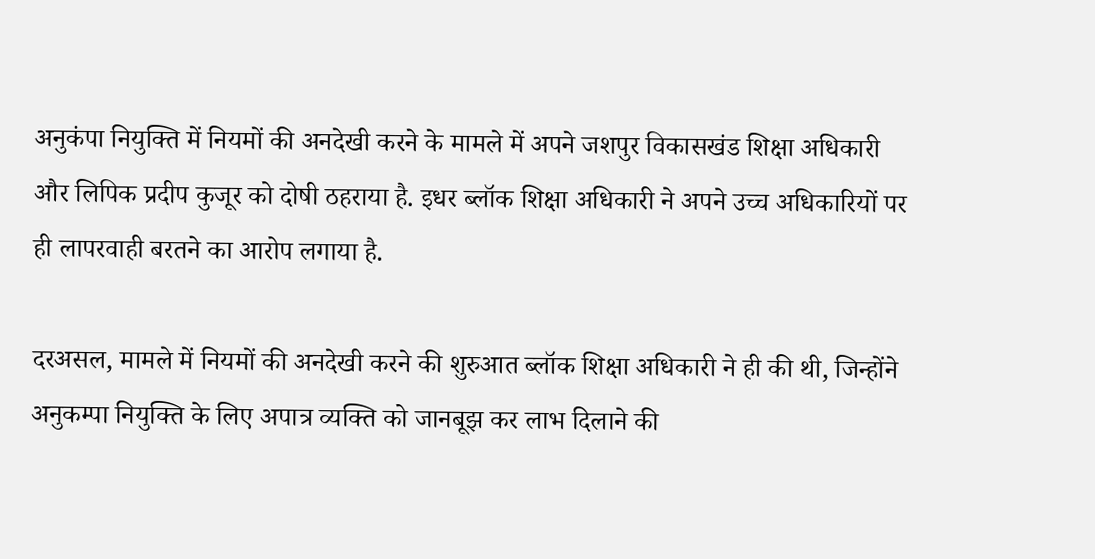अनुकंपा नियुक्ति में नियमों की अनदेखी करने के मामले में अपने जशपुर विकासखंड शिक्षा अधिकारी और लिपिक प्रदीप कुजूर को दोषी ठहराया है. इधर ब्लॉक शिक्षा अधिकारी ने अपने उच्च अधिकारियों पर ही लापरवाही बरतने का आरोप लगाया है.

दरअसल, मामले में नियमों की अनदेखी करने की शुरुआत ब्लॉक शिक्षा अधिकारी ने ही की थी, जिन्होंने अनुकम्पा नियुक्ति के लिए अपात्र व्यक्ति को जानबूझ कर लाभ दिलाने की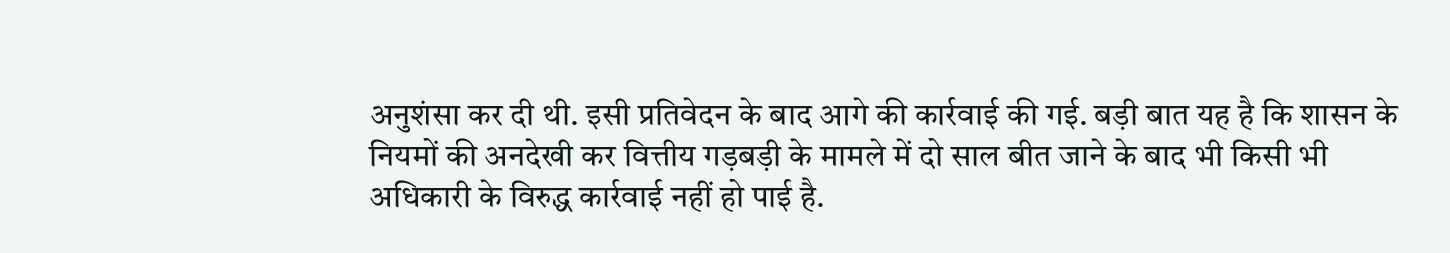अनुशंसा कर दी थी. इसी प्रतिवेदन के बाद आगे की कार्रवाई की गई. बड़ी बात यह है कि शासन के नियमों की अनदेखी कर वित्तीय गड़बड़ी के मामले में दो साल बीत जाने के बाद भी किसी भी अधिकारी के विरुद्ध कार्रवाई नहीं हो पाई है.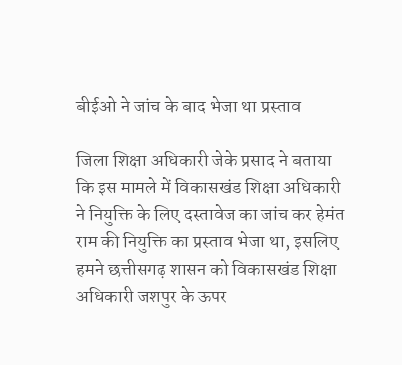बीईओ ने जांच के बाद भेजा था प्रस्ताव

जिला शिक्षा अधिकारी जेके प्रसाद ने बताया कि इस मामले में विकासखंड शिक्षा अधिकारी ने नियुक्ति के लिए दस्तावेज का जांच कर हेमंत राम की नियुक्ति का प्रस्ताव भेजा था, इसलिए हमने छत्तीसगढ़ शासन को विकासखंड शिक्षा अधिकारी जशपुर के ऊपर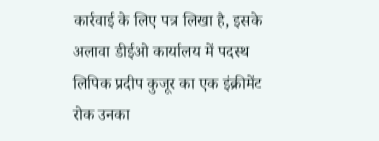कार्रवाई के लिए पत्र लिखा है, इसके अलावा डीईओ कार्यालय में पदस्थ लिपिक प्रदीप कुजूर का एक इंक्रीमेंट रोक उनका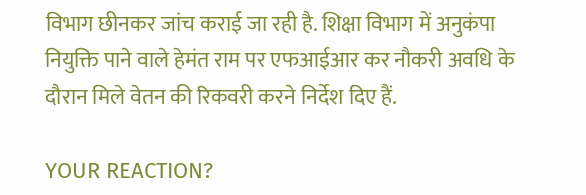विभाग छीनकर जांच कराई जा रही है. शिक्षा विभाग में अनुकंपा नियुक्ति पाने वाले हेमंत राम पर एफआईआर कर नौकरी अवधि के दौरान मिले वेतन की रिकवरी करने निर्देश दिए हैं.

YOUR REACTION?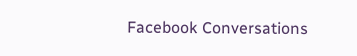Facebook Conversations